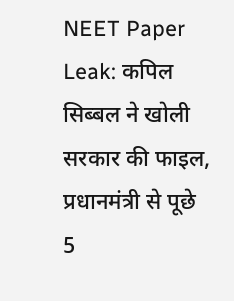NEET Paper Leak: कपिल सिब्बल ने खोली सरकार की फाइल, प्रधानमंत्री से पूछे 5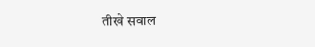तीखे सवाल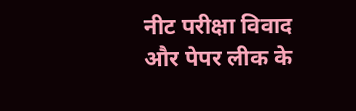नीट परीक्षा विवाद और पेपर लीक के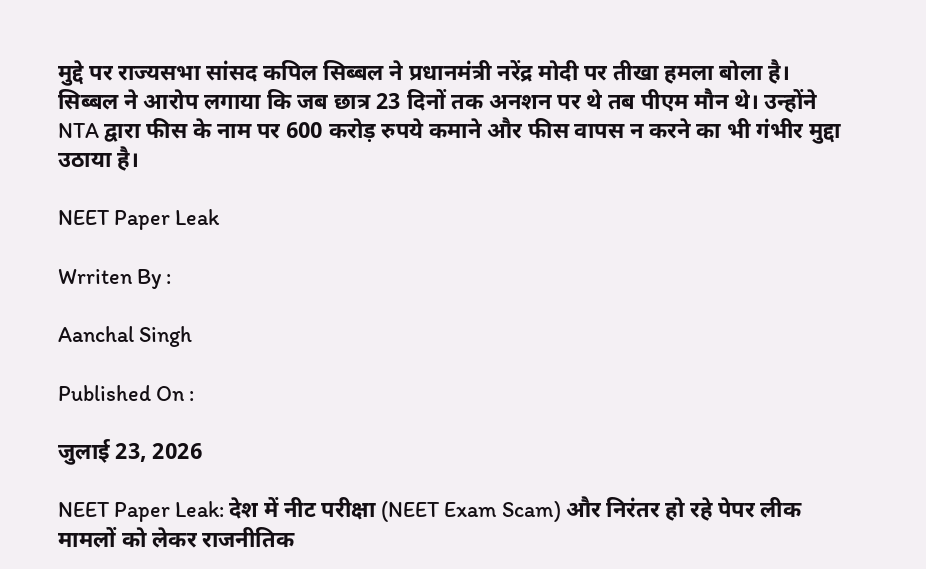मुद्दे पर राज्यसभा सांसद कपिल सिब्बल ने प्रधानमंत्री नरेंद्र मोदी पर तीखा हमला बोला है। सिब्बल ने आरोप लगाया कि जब छात्र 23 दिनों तक अनशन पर थे तब पीएम मौन थे। उन्होंने NTA द्वारा फीस के नाम पर 600 करोड़ रुपये कमाने और फीस वापस न करने का भी गंभीर मुद्दा उठाया है।

NEET Paper Leak

Wrriten By :

Aanchal Singh

Published On :

जुलाई 23, 2026

NEET Paper Leak: देश में नीट परीक्षा (NEET Exam Scam) और निरंतर हो रहे पेपर लीक मामलों को लेकर राजनीतिक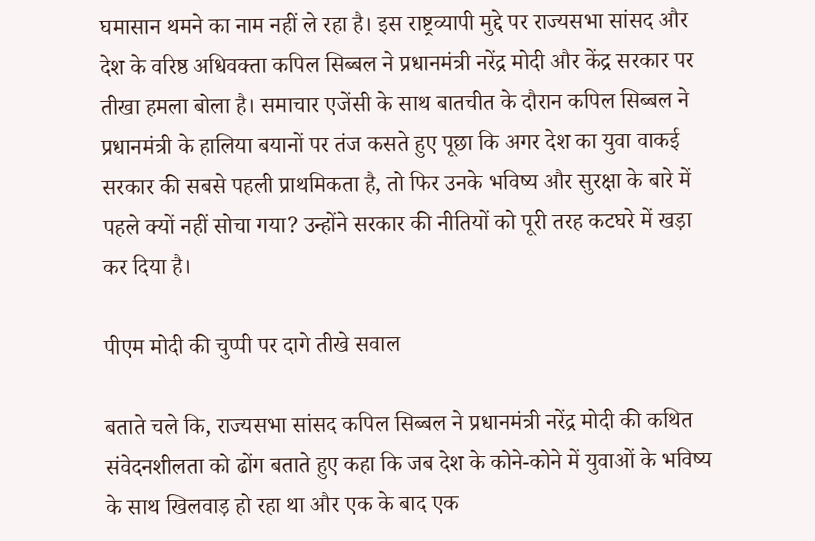घमासान थमने का नाम नहीं ले रहा है। इस राष्ट्रव्यापी मुद्दे पर राज्यसभा सांसद और देश के वरिष्ठ अधिवक्ता कपिल सिब्बल ने प्रधानमंत्री नरेंद्र मोदी और केंद्र सरकार पर तीखा हमला बोला है। समाचार एजेंसी के साथ बातचीत के दौरान कपिल सिब्बल ने प्रधानमंत्री के हालिया बयानों पर तंज कसते हुए पूछा कि अगर देश का युवा वाकई सरकार की सबसे पहली प्राथमिकता है, तो फिर उनके भविष्य और सुरक्षा के बारे में पहले क्यों नहीं सोचा गया? उन्होंने सरकार की नीतियों को पूरी तरह कटघरे में खड़ा कर दिया है।

पीएम मोदी की चुप्पी पर दागे तीखे सवाल

बताते चले कि, राज्यसभा सांसद कपिल सिब्बल ने प्रधानमंत्री नरेंद्र मोदी की कथित संवेदनशीलता को ढोंग बताते हुए कहा कि जब देश के कोने-कोने में युवाओं के भविष्य के साथ खिलवाड़ हो रहा था और एक के बाद एक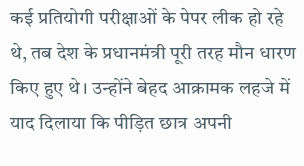कई प्रतियोगी परीक्षाओं के पेपर लीक हो रहे थे, तब देश के प्रधानमंत्री पूरी तरह मौन धारण किए हुए थे। उन्होंने बेहद आक्रामक लहजे में याद दिलाया कि पीड़ित छात्र अपनी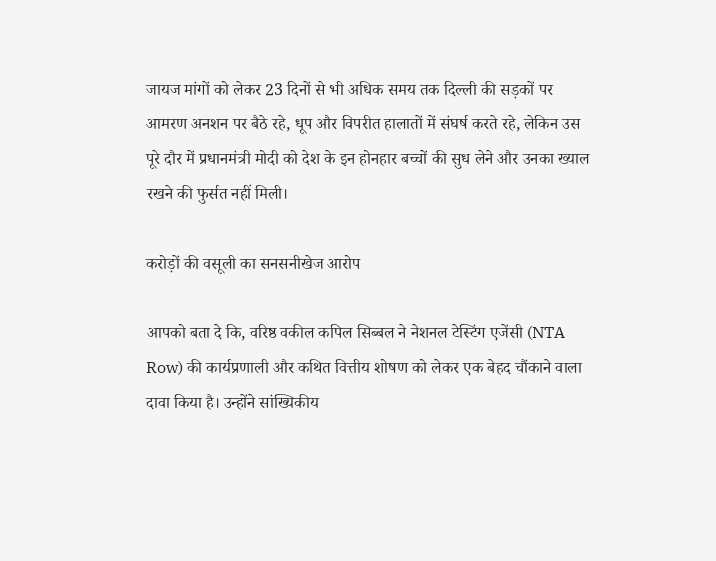जायज मांगों को लेकर 23 दिनों से भी अधिक समय तक दिल्ली की सड़कों पर आमरण अनशन पर बैठे रहे, धूप और विपरीत हालातों में संघर्ष करते रहे, लेकिन उस पूरे दौर में प्रधानमंत्री मोदी को देश के इन होनहार बच्चों की सुध लेने और उनका ख्याल रखने की फुर्सत नहीं मिली।

करोड़ों की वसूली का सनसनीखेज आरोप

आपको बता दे कि, वरिष्ठ वकील कपिल सिब्बल ने नेशनल टेस्टिंग एजेंसी (NTA Row) की कार्यप्रणाली और कथित वित्तीय शोषण को लेकर एक बेहद चौंकाने वाला दावा किया है। उन्होंने सांख्यिकीय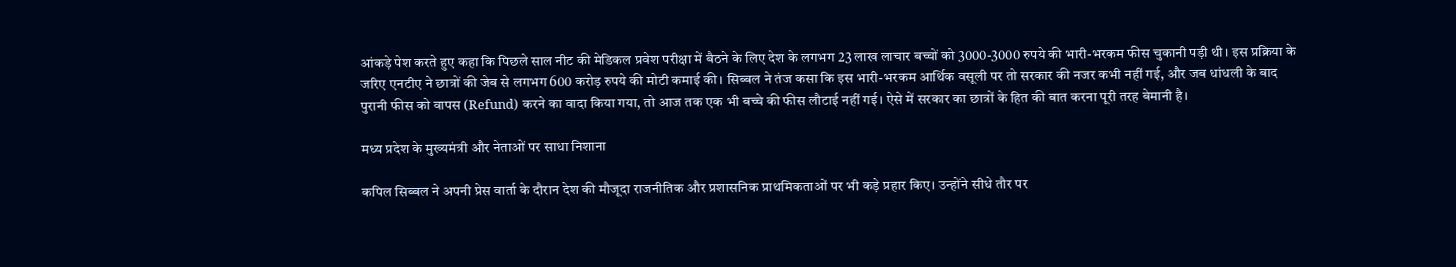आंकड़े पेश करते हुए कहा कि पिछले साल नीट की मेडिकल प्रवेश परीक्षा में बैठने के लिए देश के लगभग 23 लाख लाचार बच्चों को 3000-3000 रुपये की भारी-भरकम फीस चुकानी पड़ी थी। इस प्रक्रिया के जरिए एनटीए ने छात्रों की जेब से लगभग 600 करोड़ रुपये की मोटी कमाई की। सिब्बल ने तंज कसा कि इस भारी-भरकम आर्थिक वसूली पर तो सरकार की नजर कभी नहीं गई, और जब धांधली के बाद पुरानी फीस को वापस (Refund) करने का वादा किया गया, तो आज तक एक भी बच्चे की फीस लौटाई नहीं गई। ऐसे में सरकार का छात्रों के हित की बात करना पूरी तरह बेमानी है।

मध्य प्रदेश के मुख्यमंत्री और नेताओं पर साधा निशाना

कपिल सिब्बल ने अपनी प्रेस वार्ता के दौरान देश की मौजूदा राजनीतिक और प्रशासनिक प्राथमिकताओं पर भी कड़े प्रहार किए। उन्होंने सीधे तौर पर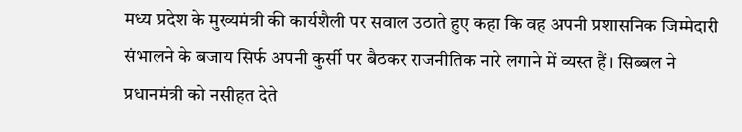मध्य प्रदेश के मुख्यमंत्री की कार्यशैली पर सवाल उठाते हुए कहा कि वह अपनी प्रशासनिक जिम्मेदारी संभालने के बजाय सिर्फ अपनी कुर्सी पर बैठकर राजनीतिक नारे लगाने में व्यस्त हैं। सिब्बल ने प्रधानमंत्री को नसीहत देते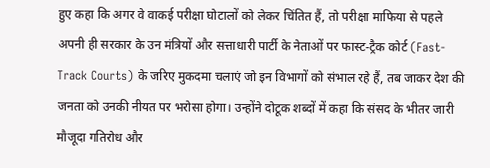हुए कहा कि अगर वे वाकई परीक्षा घोटालों को लेकर चिंतित हैं, तो परीक्षा माफिया से पहले अपनी ही सरकार के उन मंत्रियों और सत्ताधारी पार्टी के नेताओं पर फास्ट-ट्रैक कोर्ट (Fast-Track Courts) के जरिए मुकदमा चलाएं जो इन विभागों को संभाल रहे हैं, तब जाकर देश की जनता को उनकी नीयत पर भरोसा होगा। उन्होंने दोटूक शब्दों में कहा कि संसद के भीतर जारी मौजूदा गतिरोध और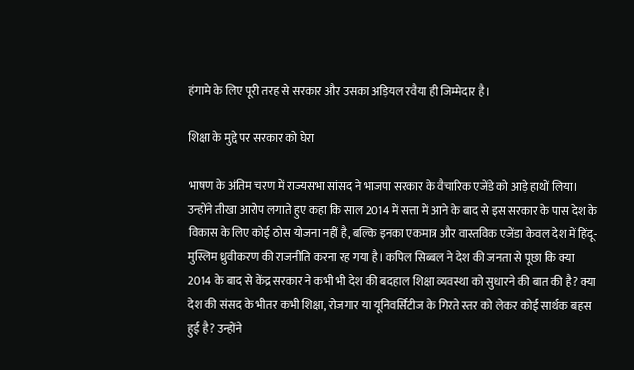हंगामे के लिए पूरी तरह से सरकार और उसका अड़ियल रवैया ही जिम्मेदार है।

शिक्षा के मुद्दे पर सरकार को घेरा

भाषण के अंतिम चरण में राज्यसभा सांसद ने भाजपा सरकार के वैचारिक एजेंडे को आड़े हाथों लिया। उन्होंने तीखा आरोप लगाते हुए कहा कि साल 2014 में सत्ता में आने के बाद से इस सरकार के पास देश के विकास के लिए कोई ठोस योजना नहीं है, बल्कि इनका एकमात्र और वास्तविक एजेंडा केवल देश में हिंदू-मुस्लिम ध्रुवीकरण की राजनीति करना रह गया है। कपिल सिब्बल ने देश की जनता से पूछा कि क्या 2014 के बाद से केंद्र सरकार ने कभी भी देश की बदहाल शिक्षा व्यवस्था को सुधारने की बात की है? क्या देश की संसद के भीतर कभी शिक्षा, रोजगार या यूनिवर्सिटीज के गिरते स्तर को लेकर कोई सार्थक बहस हुई है? उन्होंने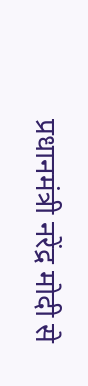प्रधानमंत्री नरेंद्र मोदी से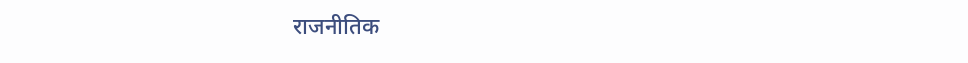राजनीतिक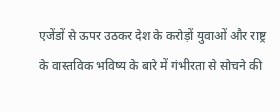एजेंडों से ऊपर उठकर देश के करोड़ों युवाओं और राष्ट्र के वास्तविक भविष्य के बारे में गंभीरता से सोचने की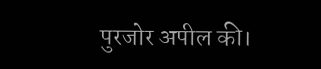पुरजोर अपील की।